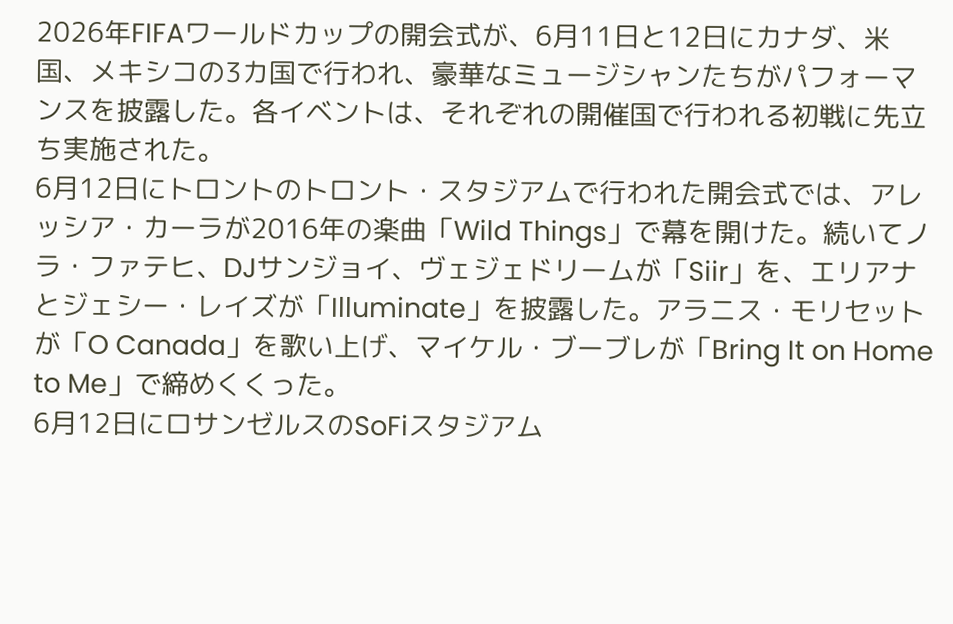2026年FIFAワールドカップの開会式が、6月11日と12日にカナダ、米国、メキシコの3カ国で行われ、豪華なミュージシャンたちがパフォーマンスを披露した。各イベントは、それぞれの開催国で行われる初戦に先立ち実施された。
6月12日にトロントのトロント・スタジアムで行われた開会式では、アレッシア・カーラが2016年の楽曲「Wild Things」で幕を開けた。続いてノラ・ファテヒ、DJサンジョイ、ヴェジェドリームが「Siir」を、エリアナとジェシー・レイズが「Illuminate」を披露した。アラニス・モリセットが「O Canada」を歌い上げ、マイケル・ブーブレが「Bring It on Home to Me」で締めくくった。
6月12日にロサンゼルスのSoFiスタジアム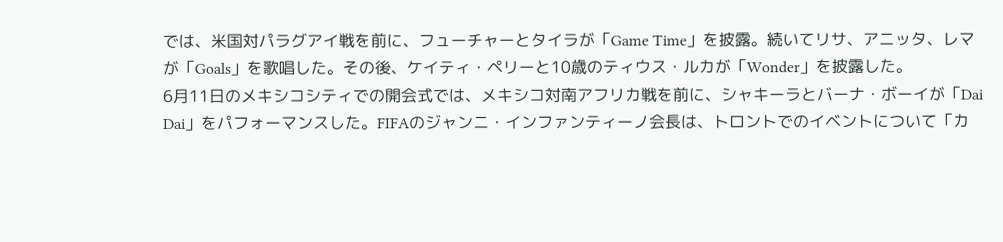では、米国対パラグアイ戦を前に、フューチャーとタイラが「Game Time」を披露。続いてリサ、アニッタ、レマが「Goals」を歌唱した。その後、ケイティ・ペリーと10歳のティウス・ルカが「Wonder」を披露した。
6月11日のメキシコシティでの開会式では、メキシコ対南アフリカ戦を前に、シャキーラとバーナ・ボーイが「Dai Dai」をパフォーマンスした。FIFAのジャンニ・インファンティーノ会長は、トロントでのイベントについて「カ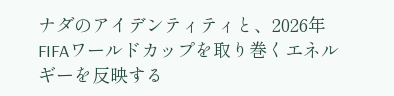ナダのアイデンティティと、2026年FIFAワールドカップを取り巻くエネルギーを反映する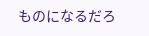ものになるだろ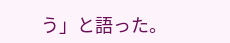う」と語った。